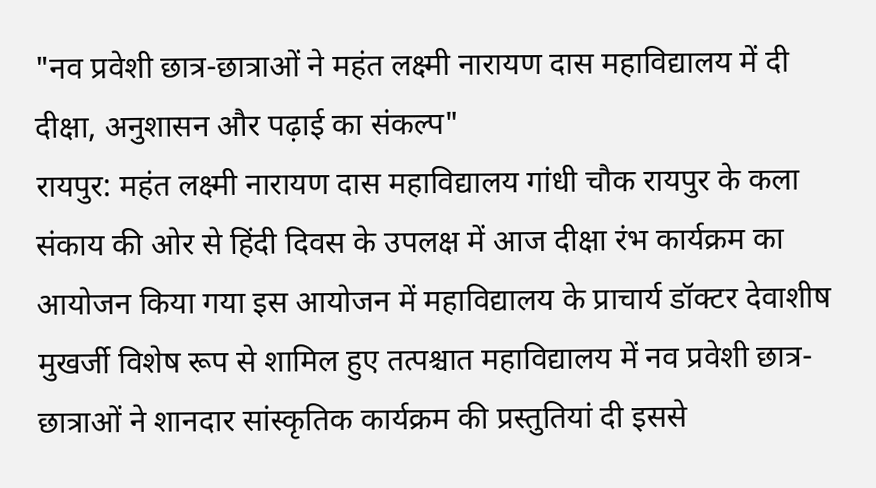"नव प्रवेशी छात्र-छात्राओं ने महंत लक्ष्मी नारायण दास महाविद्यालय में दी दीक्षा, अनुशासन और पढ़ाई का संकल्प"
रायपुर: महंत लक्ष्मी नारायण दास महाविद्यालय गांधी चौक रायपुर के कला संकाय की ओर से हिंदी दिवस के उपलक्ष में आज दीक्षा रंभ कार्यक्रम का आयोजन किया गया इस आयोजन में महाविद्यालय के प्राचार्य डॉक्टर देवाशीष मुखर्जी विशेष रूप से शामिल हुए तत्पश्चात महाविद्यालय में नव प्रवेशी छात्र-छात्राओं ने शानदार सांस्कृतिक कार्यक्रम की प्रस्तुतियां दी इससे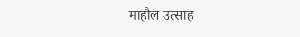माहौल उत्साह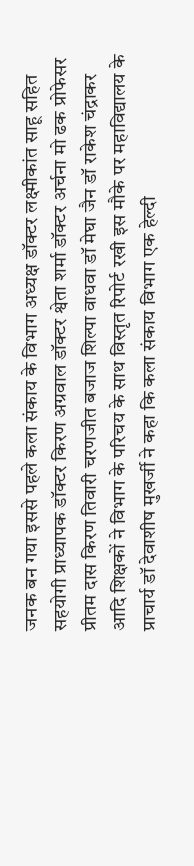जनक बन गया इससे पहले कला संकाय के विभाग अध्यक्ष डॉक्टर लक्ष्मीकांत साहू सहित सहयोगी प्राध्यापक डॉक्टर किरण अग्रवाल डॉक्टर श्वेता शर्मा डॉक्टर अर्चना मो ढक प्रोफेसर प्रीतम दास किरण तिवारी चरणजीत बजाज शिल्पा वाधवा डॉ मेघा जैन डॉ राकेश चंद्राकर आदि शिक्षकों ने विभाग के परिचय के साथ विस्तृत रिपोर्ट रखी इस मौके पर महाविद्यालय के प्राचार्य डॉ देवाशीष मुखर्जी ने कहा कि कला संकाय विभाग एक हेल्दी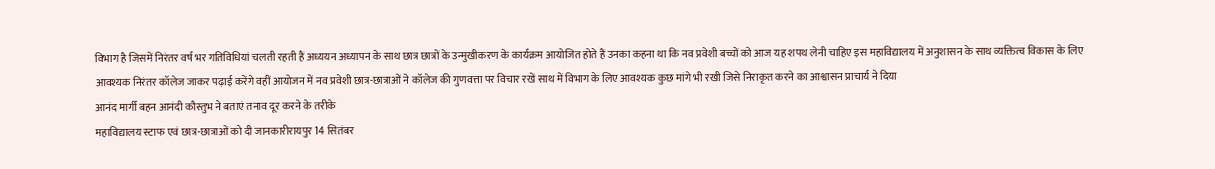विभाग है जिसमें निरंतर वर्ष भर गतिविधियां चलती रहती हैं अध्ययन अध्यापन के साथ छात्र छात्रों के उन्मुखीकरण के कार्यक्रम आयोजित होते हैं उनका कहना था कि नव प्रवेशी बच्चों को आज यह शपथ लेनी चाहिए इस महाविद्यालय में अनुशासन के साथ व्यक्तित्व विकास के लिए आवश्यक निरंतर कॉलेज जाकर पढ़ाई करेंगे वहीं आयोजन में नव प्रवेशी छात्र-छात्राओं ने कॉलेज की गुणवत्ता पर विचार रखें साथ में विभाग के लिए आवश्यक कुछ मांगे भी रखी जिसे निराकृत करने का आश्वासन प्राचार्य ने दिया
आनंद मार्गी बहन आनंदी कौस्तुभ ने बताएं तनाव दूर करने के तरीके
महाविद्यालय स्टाफ एवं छात्र-छात्राओं को दी जानकारीरायपुर 14 सितंबर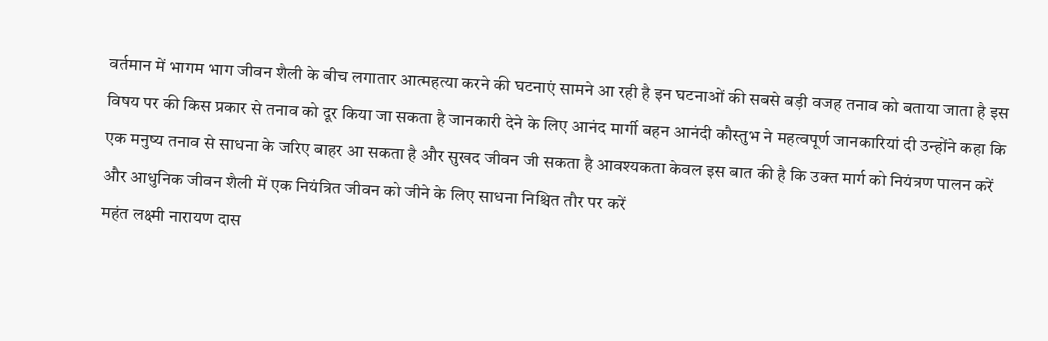वर्तमान में भागम भाग जीवन शैली के बीच लगातार आत्महत्या करने की घटनाएं सामने आ रही है इन घटनाओं की सबसे बड़ी वजह तनाव को बताया जाता है इस विषय पर की किस प्रकार से तनाव को दूर किया जा सकता है जानकारी देने के लिए आनंद मार्गी बहन आनंदी कौस्तुभ ने महत्वपूर्ण जानकारियां दी उन्होंने कहा कि एक मनुष्य तनाव से साधना के जरिए बाहर आ सकता है और सुखद जीवन जी सकता है आवश्यकता केवल इस बात की है कि उक्त मार्ग को नियंत्रण पालन करें और आधुनिक जीवन शैली में एक नियंत्रित जीवन को जीने के लिए साधना निश्चित तौर पर करें
महंत लक्ष्मी नारायण दास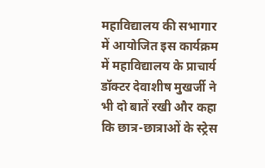महाविद्यालय की सभागार में आयोजित इस कार्यक्रम में महाविद्यालय के प्राचार्य डॉक्टर देवाशीष मुखर्जी ने भी दो बातें रखी और कहा कि छात्र-छात्राओं के स्ट्रेस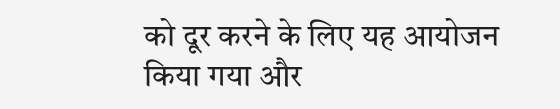को दूर करने के लिए यह आयोजन किया गया और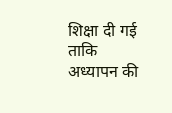शिक्षा दी गई ताकि अध्यापन की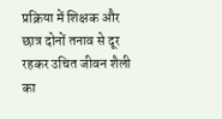प्रक्रिया में शिक्षक और छात्र दोनों तनाव से दूर रहकर उचित जीवन शैली का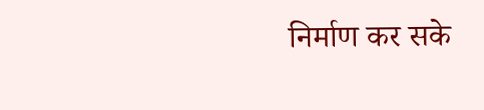निर्माण कर सके